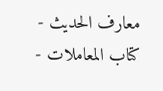معارف الحدیث - کتاب المعاملات -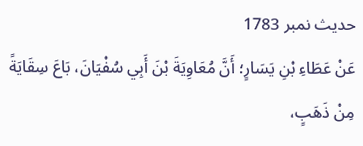حدیث نمبر 1783
عَنْ عَطَاءِ بْنِ يَسَارٍ؛ أَنَّ مُعَاوِيَةَ بْنَ أَبِي سُفْيَانَ، بَاعَ سِقَايَةً مِنْ ذَهَبٍ،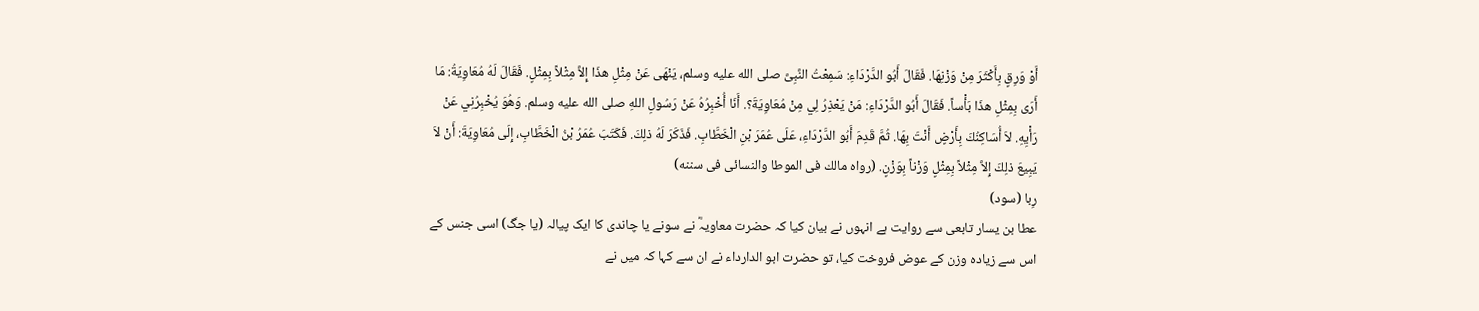أَوْ وَرِقٍ بِأَكْثَرَ مِنْ وَزْنِهَا. فَقَالَ أَبُو الدَّرْدَاءِ: سَمِعْتُ النَّبِىَّ صلى الله عليه وسلم، يَنْهَى عَنْ مِثْلِ هذَا إِلاَّ مِثْلاً بِمِثْلٍ. فَقَالَ لَهُ مُعَاوِيَةُ: مَا أَرَى بِمِثْلِ هذَا بَأْساً. فَقَالَ أَبُو الدَّرْدَاءِ: مَنْ يَعْذِرُ لِي مِنْ مُعَاوِيَةَ؟. أَنَا أُخْبِرُهُ عَنْ رَسُولِ اللهِ صلى الله عليه وسلم. وَهُوَ يُخْبِرُنِي عَنْ رَأْيِهِ. لاَ أُسَاكِنُكَ بِأَرْضٍ أَنْتَ بِهَا. ثُمَّ قَدِمَ أَبُو الدَّرْدَاءِ، عَلَى عُمَرَ بْنِ الْخَطَّابِ. فَذَكَرَ لَهُ ذلِكَ. فَكَتَبَ عُمَرُ بْنُ الْخَطَّابِ، إِلَى مُعَاوِيَةَ: أَنْ لاَ يَبِيعَ ذلِكَ إِلاَّ مِثْلاً بِمِثْلٍ وَزْناً بِوَزْنٍ. (رواه مالك فى الموطا والنسائى فى سننه)
رِبا (سود)
عطا بن یسار تابعی سے روایت ہے انہوں نے بیان کیا کہ حضرت معاویہؓ نے سونے یا چاندی کا ایک پیالہ (یا جگ) اسی جنس کے اس سے زیادہ وزن کے عوض فروخت کیا، تو حضرت ابو الدارداء نے ان سے کہا کہ میں نے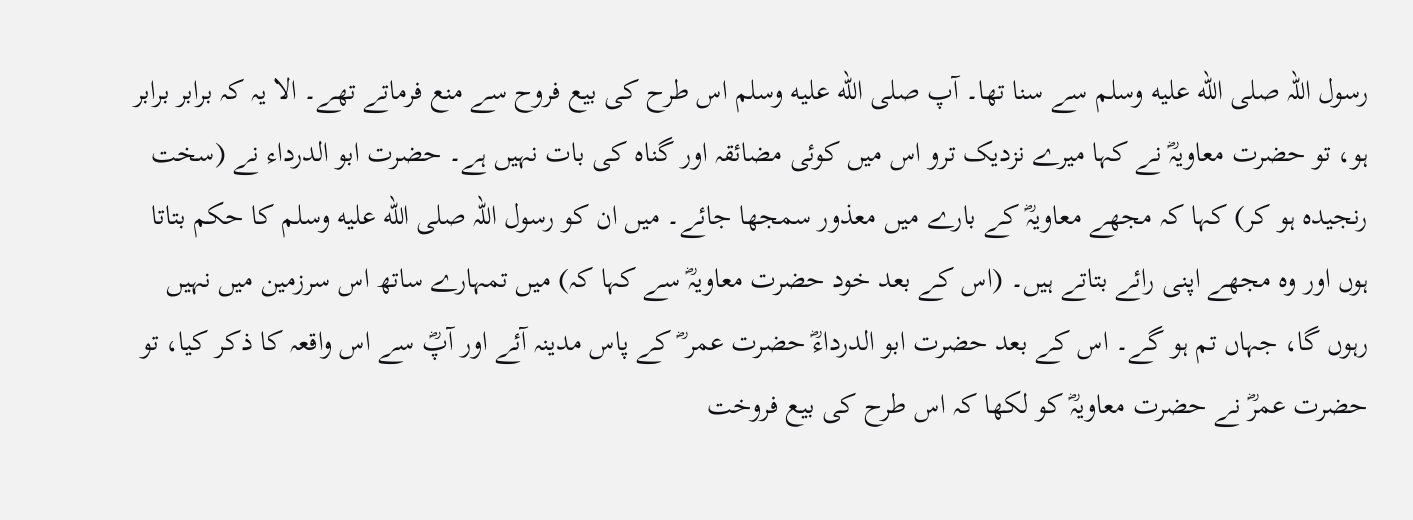رسول اللہ صلى الله عليه وسلم سے سنا تھا۔ آپ صلى الله عليه وسلم اس طرح کی بیع فروح سے منع فرماتے تھے۔ الا یہ کہ برابر برابر ہو، تو حضرت معاویہؓ نے کہا میرے نزدیک ترو اس میں کوئی مضائقہ اور گناہ کی بات نہیں ہے۔ حضرت ابو الدرداء نے (سخت رنجیدہ ہو کر) کہا کہ مجھے معاویہؓ کے بارے میں معذور سمجھا جائے۔ میں ان کو رسول اللہ صلى الله عليه وسلم کا حکم بتاتا ہوں اور وہ مجھے اپنی رائے بتاتے ہیں۔ (اس کے بعد خود حضرت معاویہؓ سے کہا کہ) میں تمہارے ساتھ اس سرزمین میں نہیں رہوں گا، جہاں تم ہو گے۔ اس کے بعد حضرت ابو الدرداءؓ حضرت عمر ؓ کے پاس مدینہ آئے اور آپؓ سے اس واقعہ کا ذکر کیا، تو حضرت عمرؓ نے حضرت معاویہؓ کو لکھا کہ اس طرح کی بیع فروخت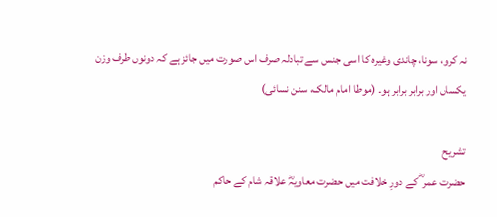نہ کرو، سونا، چاندی وغیرہ کا اسی جنس سے تبادلہ صرف اس صورت میں جائز ہے کہ دونوں طرف وزن یکساں اور برابر برابر ہو۔ (موطا امام مالک، سنن نسائی)

تشریح
حضرت عمر ؓ کے دورِ خلافت میں حضرت معاویہؓ علاقہ شام کے حاکم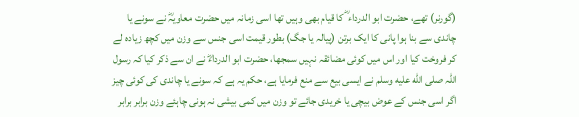(گورنر) تھے، حضرت ابو الدرداء ؓ کا قیام بھی وہیں تھا اسی زمانہ میں حضرت معاویہؓ نے سونے یا چاندی سے بنا ہوا پانی کا ایک برتن (پیالہ یا جگ) بطور قیمت اسی جنس سے وزن میں کچھ زیادہ لے کر فروخت کیا اور اس میں کوئی مضائقہ نہیں سمجھا، حضرت ابو الدرداءؓ نے ان سے ذکر کیا کہ رسول اللہ صلى الله عليه وسلم نے ایسی بیع سے منع فرمایا ہے، حکم یہ ہے کہ سونے یا چاندی کی کوئی چیز اگر اسی جنس کے عوض بیچی یا خریدی جائے تو وزن میں کمی بیشی نہ ہونی چاہئے وزن برابر برابر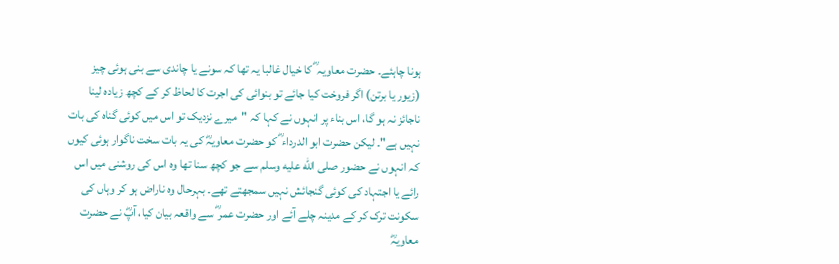ہونا چاہئے۔ حضرت معاویہ ؓ کا خیال غالبا یہ تھا کہ سونے یا چاندی سے بنی ہوئی چیز (زیور یا برتن) اگر فروخت کیا جائے تو بنوائی کی اجرت کا لحاظ کر کے کچھ زیادہ لینا ناجائز نہ ہو گا، اس بناء پر انہوں نے کہا کہ "میرے نزدیک تو اس میں کوئی گناہ کی بات نہیں ہے"۔ لیکن حضرت ابو الدرداء ؓ کو حضرت معاویہؓ کی یہ بات سخت ناگوار ہوئی کیوں کہ انہوں نے حضور صلى الله عليه وسلم سے جو کچھ سنا تھا وہ اس کی روشنی میں اس رائے یا اجتہاد کی کوئی گنجائش نہیں سمجھتے تھے۔ بہرحال وہ ناراض ہو کر وہاں کی سکونت ترک کر کے مدینہ چلے آئے اور حضرت عمر ؓ سے واقعہ بیان کیا، آپؓ نے حضرت معاویہؓ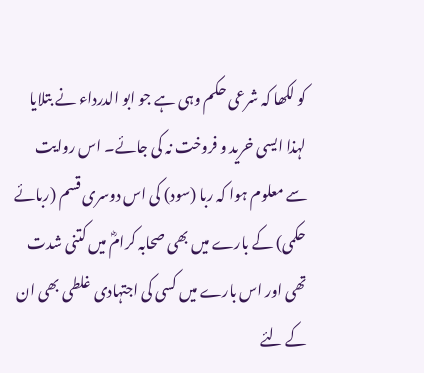کو لکھا کہ شرعی حکم وہی ہے جو ابو الدرداء نے بتلایا لہذا ایسی خرید و فروخت نہ کی جائے۔ اس روایت سے معلوم ہوا کہ ربا (سود) کی اس دوسری قسم (ربائے حکمی) کے بارے میں بھی صحابہ کرامؓ میں کتنی شدت تھی اور اس بارے میں کسی کی اجتہادی غلطی بھی ان کے لئے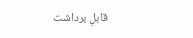قابلِ برداشت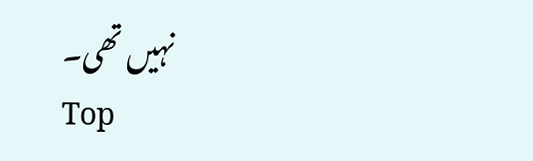نہیں تھی۔
Top